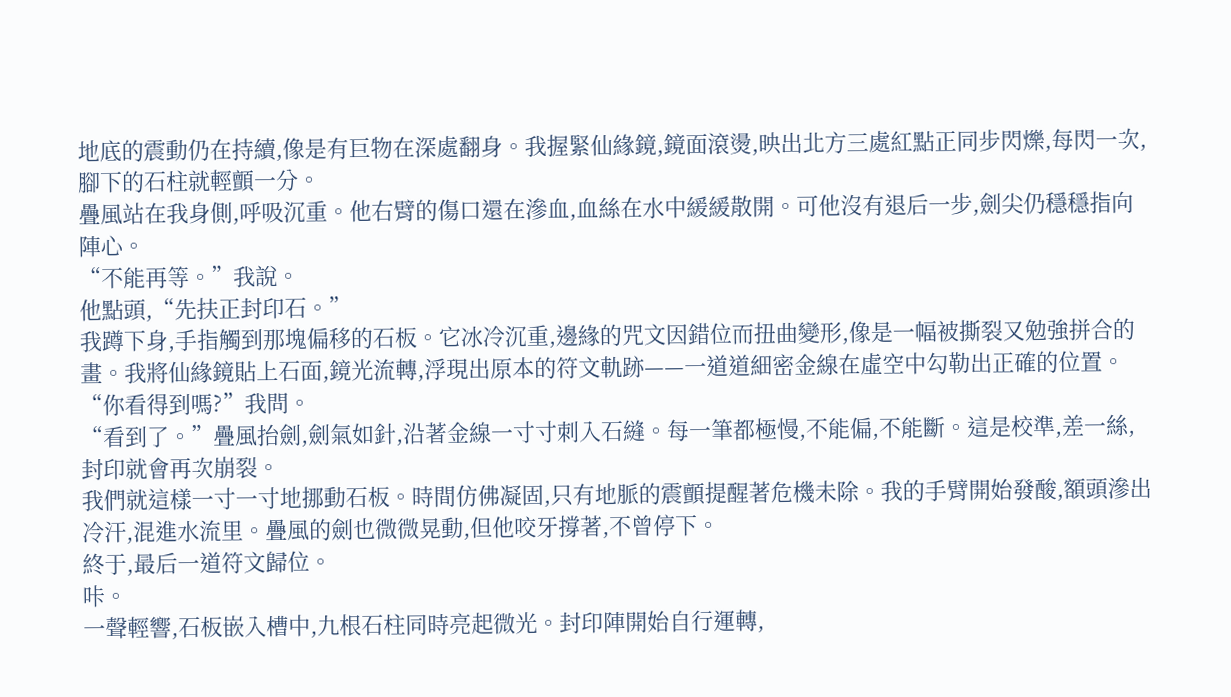地底的震動仍在持續,像是有巨物在深處翻身。我握緊仙緣鏡,鏡面滾燙,映出北方三處紅點正同步閃爍,每閃一次,腳下的石柱就輕顫一分。
疊風站在我身側,呼吸沉重。他右臂的傷口還在滲血,血絲在水中緩緩散開。可他沒有退后一步,劍尖仍穩穩指向陣心。
“不能再等。”我說。
他點頭,“先扶正封印石。”
我蹲下身,手指觸到那塊偏移的石板。它冰冷沉重,邊緣的咒文因錯位而扭曲變形,像是一幅被撕裂又勉強拼合的畫。我將仙緣鏡貼上石面,鏡光流轉,浮現出原本的符文軌跡——一道道細密金線在虛空中勾勒出正確的位置。
“你看得到嗎?”我問。
“看到了。”疊風抬劍,劍氣如針,沿著金線一寸寸刺入石縫。每一筆都極慢,不能偏,不能斷。這是校準,差一絲,封印就會再次崩裂。
我們就這樣一寸一寸地挪動石板。時間仿佛凝固,只有地脈的震顫提醒著危機未除。我的手臂開始發酸,額頭滲出冷汗,混進水流里。疊風的劍也微微晃動,但他咬牙撐著,不曾停下。
終于,最后一道符文歸位。
咔。
一聲輕響,石板嵌入槽中,九根石柱同時亮起微光。封印陣開始自行運轉,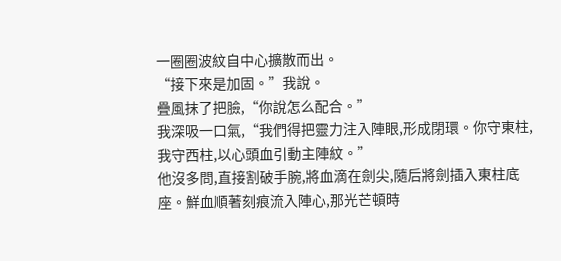一圈圈波紋自中心擴散而出。
“接下來是加固。”我說。
疊風抹了把臉,“你說怎么配合。”
我深吸一口氣,“我們得把靈力注入陣眼,形成閉環。你守東柱,我守西柱,以心頭血引動主陣紋。”
他沒多問,直接割破手腕,將血滴在劍尖,隨后將劍插入東柱底座。鮮血順著刻痕流入陣心,那光芒頓時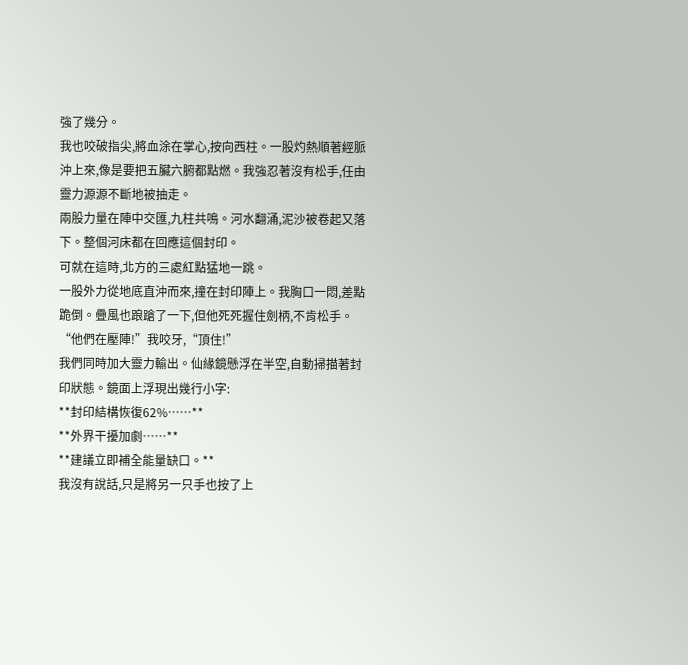強了幾分。
我也咬破指尖,將血涂在掌心,按向西柱。一股灼熱順著經脈沖上來,像是要把五臟六腑都點燃。我強忍著沒有松手,任由靈力源源不斷地被抽走。
兩股力量在陣中交匯,九柱共鳴。河水翻涌,泥沙被卷起又落下。整個河床都在回應這個封印。
可就在這時,北方的三處紅點猛地一跳。
一股外力從地底直沖而來,撞在封印陣上。我胸口一悶,差點跪倒。疊風也踉蹌了一下,但他死死握住劍柄,不肯松手。
“他們在壓陣!”我咬牙,“頂住!”
我們同時加大靈力輸出。仙緣鏡懸浮在半空,自動掃描著封印狀態。鏡面上浮現出幾行小字:
**封印結構恢復62%……**
**外界干擾加劇……**
**建議立即補全能量缺口。**
我沒有說話,只是將另一只手也按了上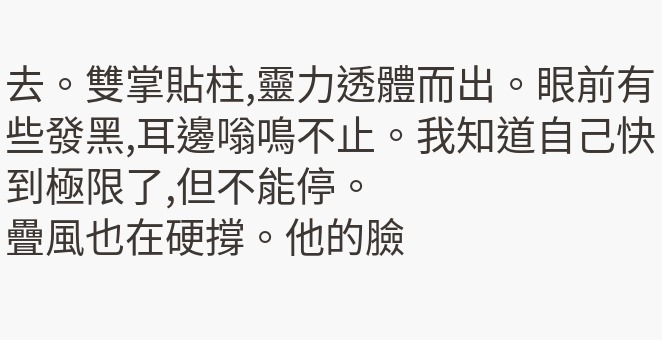去。雙掌貼柱,靈力透體而出。眼前有些發黑,耳邊嗡鳴不止。我知道自己快到極限了,但不能停。
疊風也在硬撐。他的臉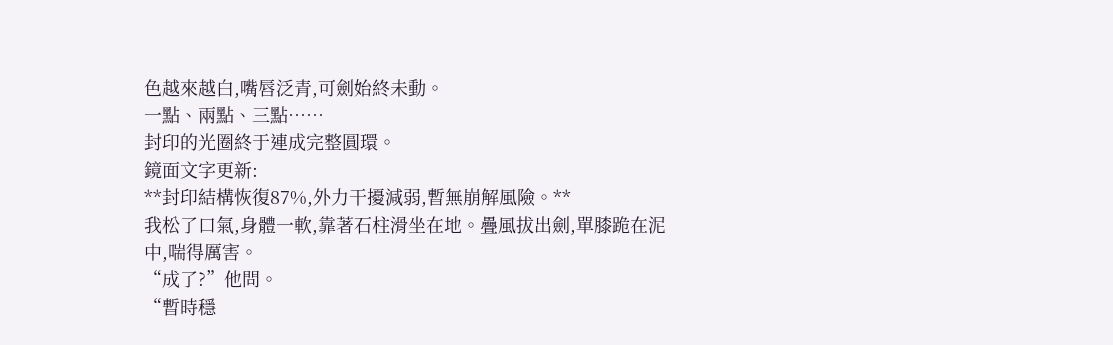色越來越白,嘴唇泛青,可劍始終未動。
一點、兩點、三點……
封印的光圈終于連成完整圓環。
鏡面文字更新:
**封印結構恢復87%,外力干擾減弱,暫無崩解風險。**
我松了口氣,身體一軟,靠著石柱滑坐在地。疊風拔出劍,單膝跪在泥中,喘得厲害。
“成了?”他問。
“暫時穩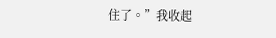住了。”我收起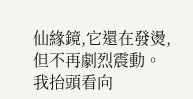仙緣鏡,它還在發燙,但不再劇烈震動。
我抬頭看向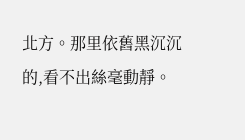北方。那里依舊黑沉沉的,看不出絲毫動靜。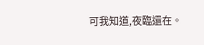可我知道,夜臨還在。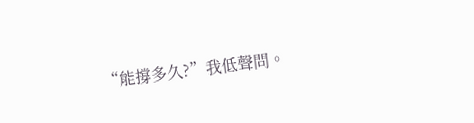“能撐多久?”我低聲問。